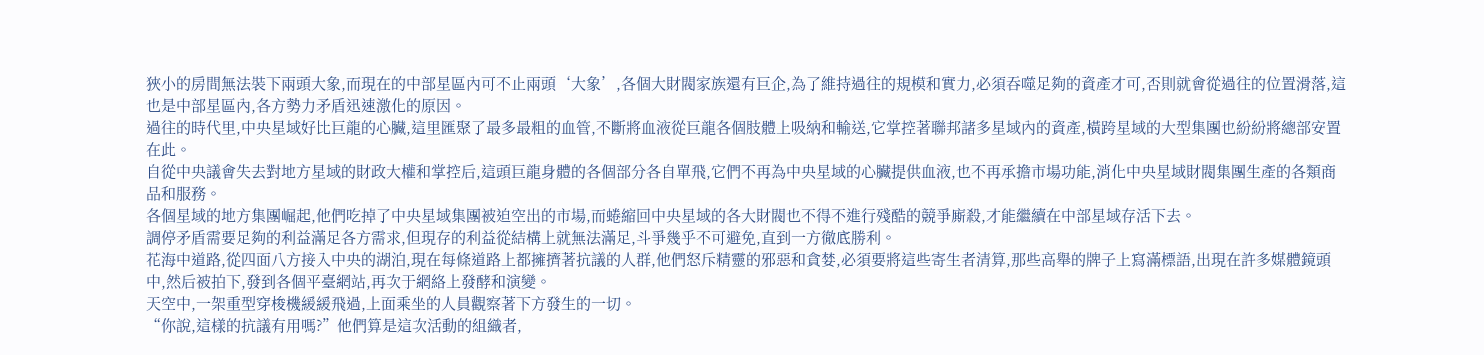狹小的房間無法裝下兩頭大象,而現在的中部星區內可不止兩頭‘大象’,各個大財閥家族還有巨企,為了維持過往的規模和實力,必須吞噬足夠的資產才可,否則就會從過往的位置滑落,這也是中部星區內,各方勢力矛盾迅速激化的原因。
過往的時代里,中央星域好比巨龍的心臟,這里匯聚了最多最粗的血管,不斷將血液從巨龍各個肢體上吸納和輸送,它掌控著聯邦諸多星域內的資產,橫跨星域的大型集團也紛紛將總部安置在此。
自從中央議會失去對地方星域的財政大權和掌控后,這頭巨龍身體的各個部分各自單飛,它們不再為中央星域的心臟提供血液,也不再承擔市場功能,消化中央星域財閥集團生產的各類商品和服務。
各個星域的地方集團崛起,他們吃掉了中央星域集團被迫空出的市場,而蜷縮回中央星域的各大財閥也不得不進行殘酷的競爭廝殺,才能繼續在中部星域存活下去。
調停矛盾需要足夠的利益滿足各方需求,但現存的利益從結構上就無法滿足,斗爭幾乎不可避免,直到一方徹底勝利。
花海中道路,從四面八方接入中央的湖泊,現在每條道路上都擁擠著抗議的人群,他們怒斥精靈的邪惡和貪婪,必須要將這些寄生者清算,那些高舉的牌子上寫滿標語,出現在許多媒體鏡頭中,然后被拍下,發到各個平臺網站,再次于網絡上發酵和演變。
天空中,一架重型穿梭機緩緩飛過,上面乘坐的人員觀察著下方發生的一切。
“你說,這樣的抗議有用嗎?”他們算是這次活動的組織者,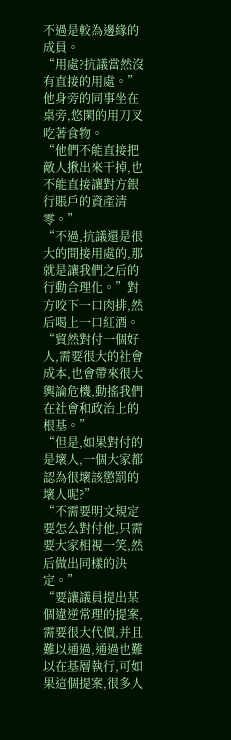不過是較為邊緣的成員。
“用處?抗議當然沒有直接的用處。”他身旁的同事坐在桌旁,悠閑的用刀叉吃著食物。
“他們不能直接把敵人揪出來干掉,也不能直接讓對方銀行賬戶的資產清零。”
“不過,抗議還是很大的間接用處的,那就是讓我們之后的行動合理化。”對方咬下一口肉排,然后喝上一口紅酒。
“貿然對付一個好人,需要很大的社會成本,也會帶來很大輿論危機,動搖我們在社會和政治上的根基。”
“但是,如果對付的是壞人,一個大家都認為很壞該懲罰的壞人呢?”
“不需要明文規定要怎么對付他,只需要大家相視一笑,然后做出同樣的決定。”
“要讓議員提出某個違逆常理的提案,需要很大代價,并且難以通過,通過也難以在基層執行,可如果這個提案,很多人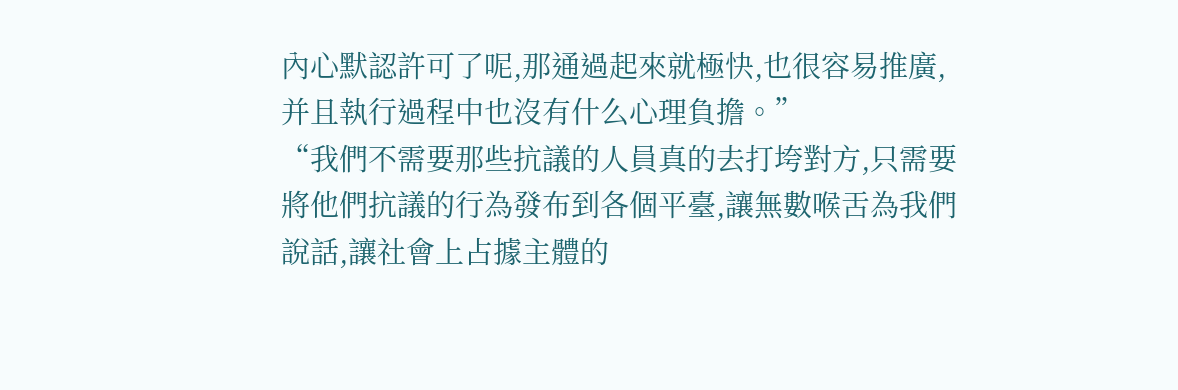內心默認許可了呢,那通過起來就極快,也很容易推廣,并且執行過程中也沒有什么心理負擔。”
“我們不需要那些抗議的人員真的去打垮對方,只需要將他們抗議的行為發布到各個平臺,讓無數喉舌為我們說話,讓社會上占據主體的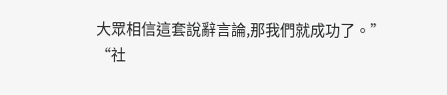大眾相信這套說辭言論,那我們就成功了。”
“社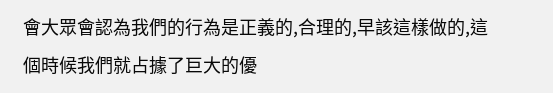會大眾會認為我們的行為是正義的,合理的,早該這樣做的,這個時候我們就占據了巨大的優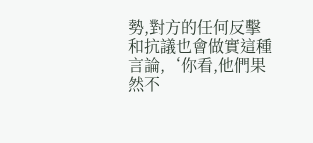勢,對方的任何反擊和抗議也會做實這種言論,‘你看,他們果然不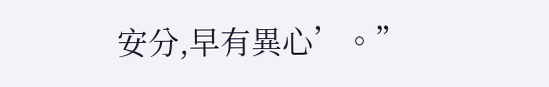安分,早有異心’。”